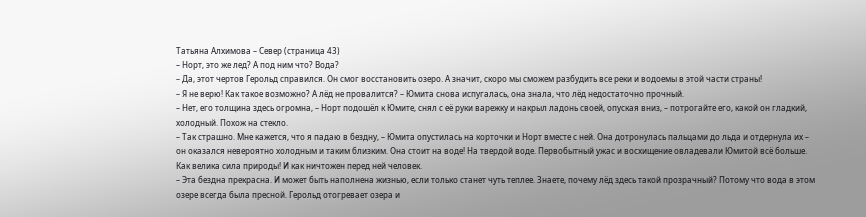Татьяна Алхимова – Север (страница 43)
– Норт, это же лед? А под ним что? Вода?
– Да, этот чертов Герольд справился. Он смог восстановить озеро. А значит, скоро мы сможем разбудить все реки и водоемы в этой части страны!
– Я не верю! Как такое возможно? А лёд не провалится? – Юмита снова испугалась, она знала, что лёд недостаточно прочный.
– Нет, его толщина здесь огромна, – Норт подошёл к Юмите, снял с её руки варежку и накрыл ладонь своей, опуская вниз, – потрогайте его, какой он гладкий, холодный. Похож на стекло.
– Так страшно. Мне кажется, что я падаю в бездну, – Юмита опустилась на корточки и Норт вместе с ней. Она дотронулась пальцами до льда и отдернула их – он оказался невероятно холодным и таким близким. Она стоит на воде! На твердой воде. Первобытный ужас и восхищение овладевали Юмитой всё больше. Как велика сила природы! И как ничтожен перед ней человек.
– Эта бездна прекрасна. И может быть наполнена жизнью, если только станет чуть теплее. Знаете, почему лёд здесь такой прозрачный? Потому что вода в этом озере всегда была пресной. Герольд отогревает озера и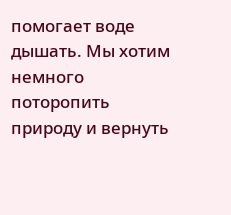помогает воде дышать. Мы хотим немного поторопить природу и вернуть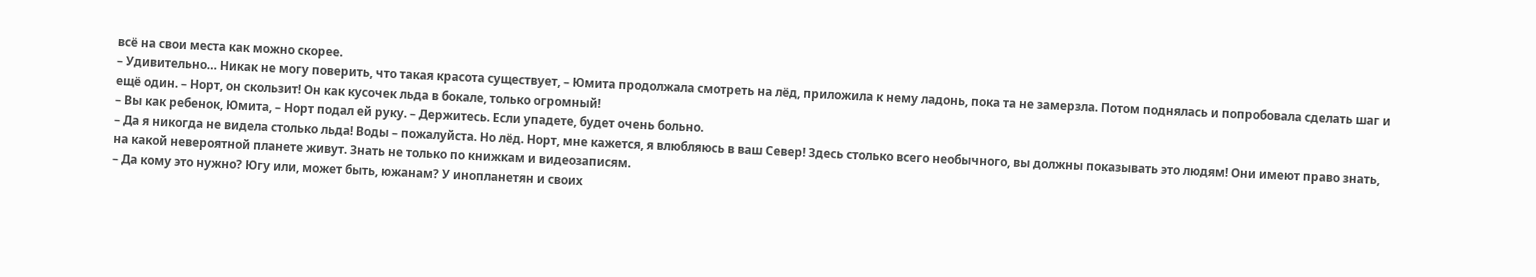всё на свои места как можно скорее.
– Удивительно… Никак не могу поверить, что такая красота существует, – Юмита продолжала смотреть на лёд, приложила к нему ладонь, пока та не замерзла. Потом поднялась и попробовала сделать шаг и ещё один. – Норт, он скользит! Он как кусочек льда в бокале, только огромный!
– Вы как ребенок, Юмита, – Норт подал ей руку. – Держитесь. Если упадете, будет очень больно.
– Да я никогда не видела столько льда! Воды – пожалуйста. Но лёд. Норт, мне кажется, я влюбляюсь в ваш Север! Здесь столько всего необычного, вы должны показывать это людям! Они имеют право знать, на какой невероятной планете живут. Знать не только по книжкам и видеозаписям.
– Да кому это нужно? Югу или, может быть, южанам? У инопланетян и своих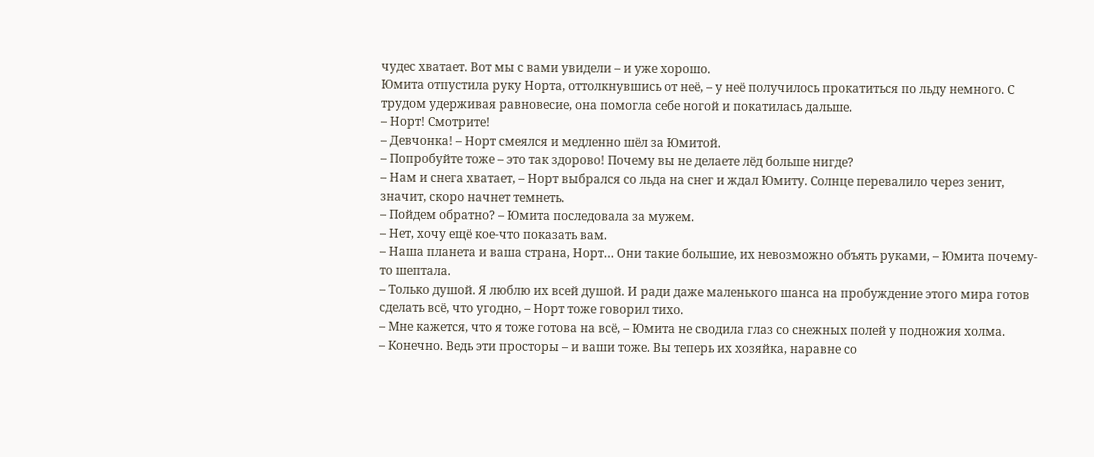чудес хватает. Вот мы с вами увидели – и уже хорошо.
Юмита отпустила руку Норта, оттолкнувшись от неё, – у неё получилось прокатиться по льду немного. С трудом удерживая равновесие, она помогла себе ногой и покатилась дальше.
– Норт! Смотрите!
– Девчонка! – Норт смеялся и медленно шёл за Юмитой.
– Попробуйте тоже – это так здорово! Почему вы не делаете лёд больше нигде?
– Нам и снега хватает, – Норт выбрался со льда на снег и ждал Юмиту. Солнце перевалило через зенит, значит, скоро начнет темнеть.
– Пойдем обратно? – Юмита последовала за мужем.
– Нет, хочу ещё кое-что показать вам.
– Наша планета и ваша страна, Норт… Они такие большие, их невозможно объять руками, – Юмита почему-то шептала.
– Только душой. Я люблю их всей душой. И ради даже маленького шанса на пробуждение этого мира готов сделать всё, что угодно, – Норт тоже говорил тихо.
– Мне кажется, что я тоже готова на всё, – Юмита не сводила глаз со снежных полей у подножия холма.
– Конечно. Ведь эти просторы – и ваши тоже. Вы теперь их хозяйка, наравне со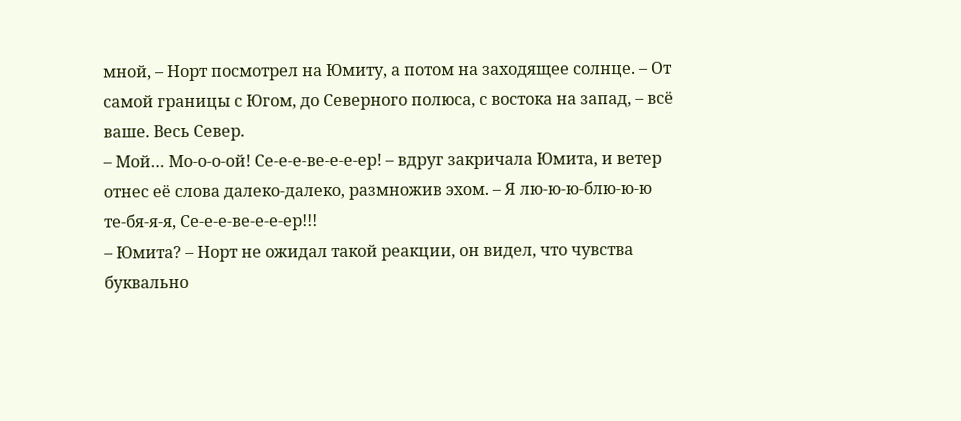мной, – Норт посмотрел на Юмиту, а потом на заходящее солнце. – От самой границы с Югом, до Северного полюса, с востока на запад, – всё ваше. Весь Север.
– Мой… Мо-о-о-ой! Се-е-е-ве-е-е-ер! – вдруг закричала Юмита, и ветер отнес её слова далеко-далеко, размножив эхом. – Я лю-ю-ю-блю-ю-ю те-бя-я-я, Се-е-е-ве-е-е-ер!!!
– Юмита? – Норт не ожидал такой реакции, он видел, что чувства буквально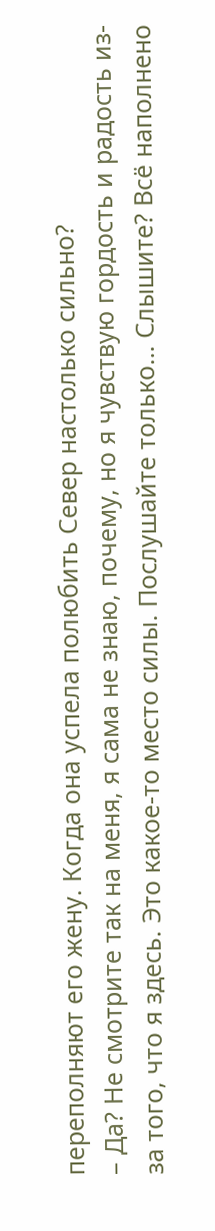переполняют его жену. Когда она успела полюбить Север настолько сильно?
– Да? Не смотрите так на меня, я сама не знаю, почему, но я чувствую гордость и радость из-за того, что я здесь. Это какое-то место силы. Послушайте только… Слышите? Всё наполнено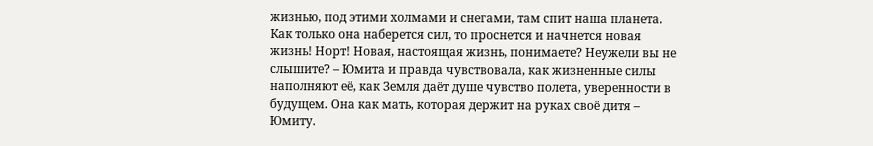жизнью, под этими холмами и снегами, там спит наша планета. Как только она наберется сил, то проснется и начнется новая жизнь! Норт! Новая, настоящая жизнь, понимаете? Неужели вы не слышите? – Юмита и правда чувствовала, как жизненные силы наполняют её, как Земля даёт душе чувство полета, уверенности в будущем. Она как мать, которая держит на руках своё дитя – Юмиту.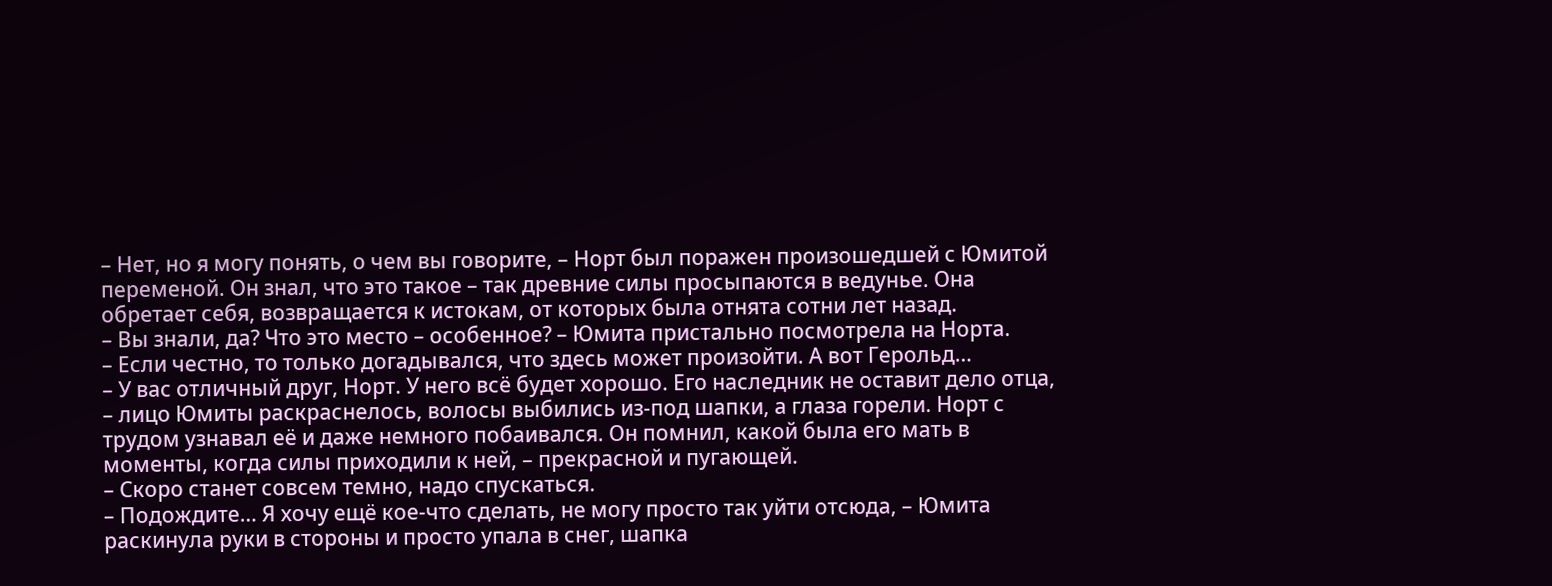– Нет, но я могу понять, о чем вы говорите, – Норт был поражен произошедшей с Юмитой переменой. Он знал, что это такое – так древние силы просыпаются в ведунье. Она обретает себя, возвращается к истокам, от которых была отнята сотни лет назад.
– Вы знали, да? Что это место – особенное? – Юмита пристально посмотрела на Норта.
– Если честно, то только догадывался, что здесь может произойти. А вот Герольд…
– У вас отличный друг, Норт. У него всё будет хорошо. Его наследник не оставит дело отца, – лицо Юмиты раскраснелось, волосы выбились из-под шапки, а глаза горели. Норт с трудом узнавал её и даже немного побаивался. Он помнил, какой была его мать в моменты, когда силы приходили к ней, – прекрасной и пугающей.
– Скоро станет совсем темно, надо спускаться.
– Подождите… Я хочу ещё кое-что сделать, не могу просто так уйти отсюда, – Юмита раскинула руки в стороны и просто упала в снег, шапка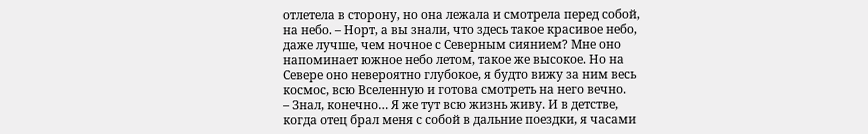отлетела в сторону, но она лежала и смотрела перед собой, на небо. – Норт, а вы знали, что здесь такое красивое небо, даже лучше, чем ночное с Северным сиянием? Мне оно напоминает южное небо летом, такое же высокое. Но на Севере оно невероятно глубокое, я будто вижу за ним весь космос, всю Вселенную и готова смотреть на него вечно.
– Знал, конечно… Я же тут всю жизнь живу. И в детстве, когда отец брал меня с собой в дальние поездки, я часами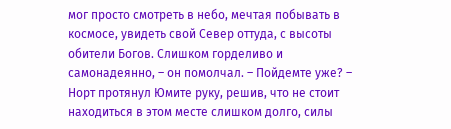мог просто смотреть в небо, мечтая побывать в космосе, увидеть свой Север оттуда, с высоты обители Богов. Слишком горделиво и самонадеянно, – он помолчал. – Пойдемте уже? – Норт протянул Юмите руку, решив, что не стоит находиться в этом месте слишком долго, силы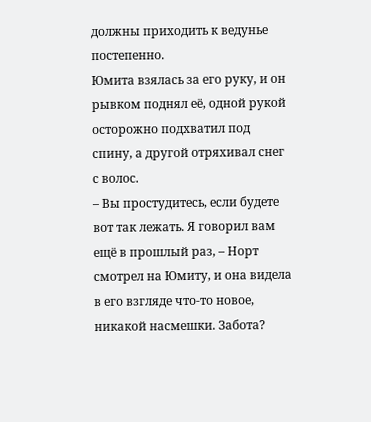должны приходить к ведунье постепенно.
Юмита взялась за его руку, и он рывком поднял её, одной рукой осторожно подхватил под спину, а другой отряхивал снег с волос.
– Вы простудитесь, если будете вот так лежать. Я говорил вам ещё в прошлый раз, – Норт смотрел на Юмиту, и она видела в его взгляде что-то новое, никакой насмешки. Забота?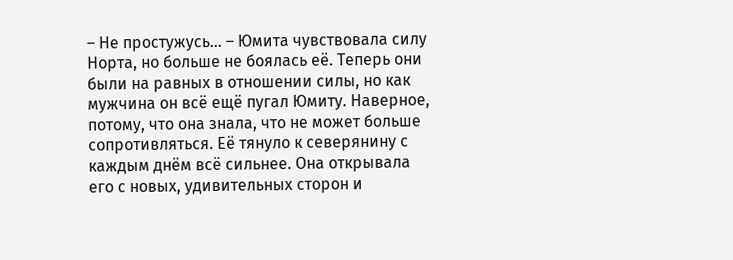– Не простужусь… – Юмита чувствовала силу Норта, но больше не боялась её. Теперь они были на равных в отношении силы, но как мужчина он всё ещё пугал Юмиту. Наверное, потому, что она знала, что не может больше сопротивляться. Её тянуло к северянину с каждым днём всё сильнее. Она открывала его с новых, удивительных сторон и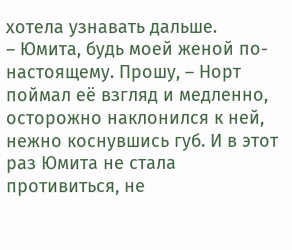хотела узнавать дальше.
– Юмита, будь моей женой по-настоящему. Прошу, – Норт поймал её взгляд и медленно, осторожно наклонился к ней, нежно коснувшись губ. И в этот раз Юмита не стала противиться, не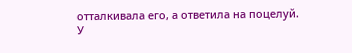отталкивала его, а ответила на поцелуй.
У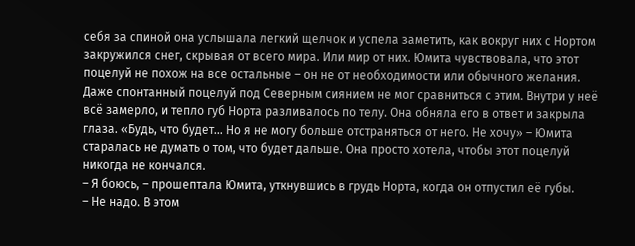себя за спиной она услышала легкий щелчок и успела заметить, как вокруг них с Нортом закружился снег, скрывая от всего мира. Или мир от них. Юмита чувствовала, что этот поцелуй не похож на все остальные – он не от необходимости или обычного желания. Даже спонтанный поцелуй под Северным сиянием не мог сравниться с этим. Внутри у неё всё замерло, и тепло губ Норта разливалось по телу. Она обняла его в ответ и закрыла глаза. «Будь, что будет… Но я не могу больше отстраняться от него. Не хочу» – Юмита старалась не думать о том, что будет дальше. Она просто хотела, чтобы этот поцелуй никогда не кончался.
– Я боюсь, – прошептала Юмита, уткнувшись в грудь Норта, когда он отпустил её губы.
– Не надо. В этом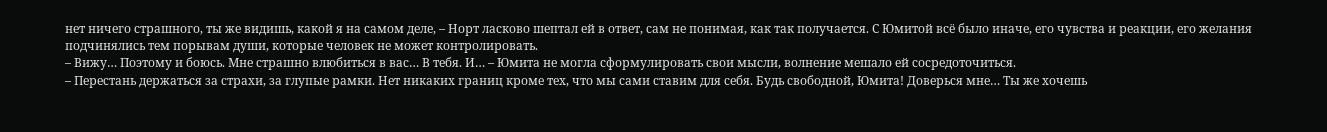нет ничего страшного, ты же видишь, какой я на самом деле, – Норт ласково шептал ей в ответ, сам не понимая, как так получается. С Юмитой всё было иначе, его чувства и реакции, его желания подчинялись тем порывам души, которые человек не может контролировать.
– Вижу… Поэтому и боюсь. Мне страшно влюбиться в вас… В тебя. И… – Юмита не могла сформулировать свои мысли, волнение мешало ей сосредоточиться.
– Перестань держаться за страхи, за глупые рамки. Нет никаких границ кроме тех, что мы сами ставим для себя. Будь свободной, Юмита! Доверься мне… Ты же хочешь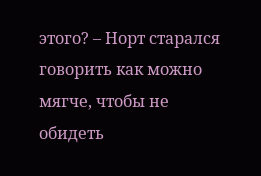этого? – Норт старался говорить как можно мягче, чтобы не обидеть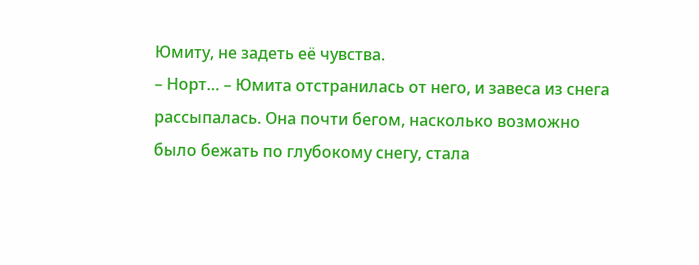Юмиту, не задеть её чувства.
– Норт… – Юмита отстранилась от него, и завеса из снега рассыпалась. Она почти бегом, насколько возможно было бежать по глубокому снегу, стала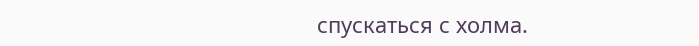спускаться с холма.